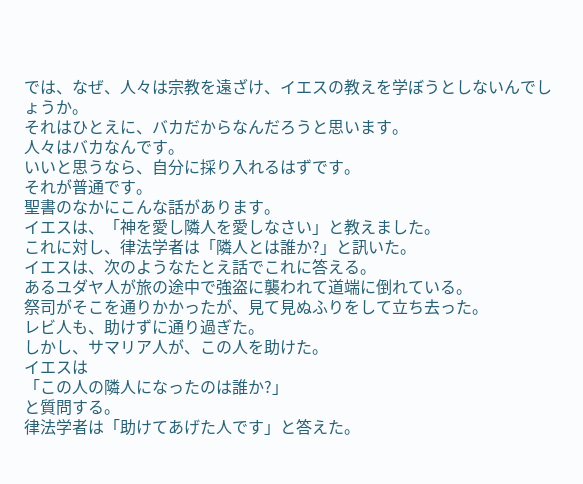では、なぜ、人々は宗教を遠ざけ、イエスの教えを学ぼうとしないんでしょうか。
それはひとえに、バカだからなんだろうと思います。
人々はバカなんです。
いいと思うなら、自分に採り入れるはずです。
それが普通です。
聖書のなかにこんな話があります。
イエスは、「神を愛し隣人を愛しなさい」と教えました。
これに対し、律法学者は「隣人とは誰か?」と訊いた。
イエスは、次のようなたとえ話でこれに答える。
あるユダヤ人が旅の途中で強盗に襲われて道端に倒れている。
祭司がそこを通りかかったが、見て見ぬふりをして立ち去った。
レビ人も、助けずに通り過ぎた。
しかし、サマリア人が、この人を助けた。
イエスは
「この人の隣人になったのは誰か?」
と質問する。
律法学者は「助けてあげた人です」と答えた。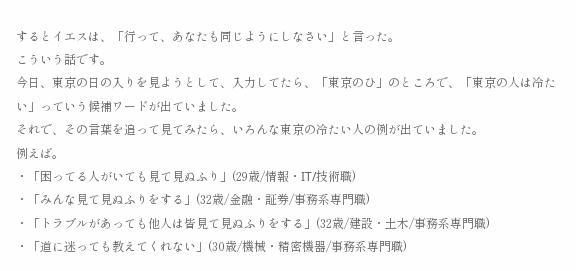するとイエスは、「行って、あなたも同じようにしなさい」と言った。
こういう話です。
今日、東京の日の入りを見ようとして、入力してたら、「東京のひ」のところで、「東京の人は冷たい」っていう候補ワードが出ていました。
それで、その言葉を追って見てみたら、いろんな東京の冷たい人の例が出ていました。
例えば。
・「困ってる人がいても見て見ぬふり」(29歳/情報・IT/技術職)
・「みんな見て見ぬふりをする」(32歳/金融・証券/事務系専門職)
・「トラブルがあっても他人は皆見て見ぬふりをする」(32歳/建設・土木/事務系専門職)
・「道に迷っても教えてくれない」(30歳/機械・精密機器/事務系専門職)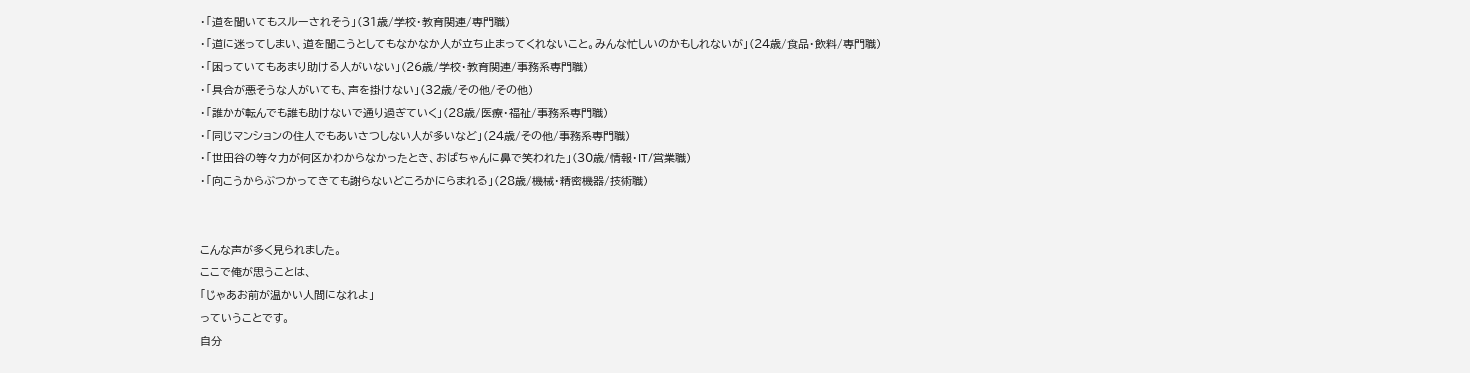・「道を聞いてもスルーされそう」(31歳/学校・教育関連/専門職)
・「道に迷ってしまい、道を聞こうとしてもなかなか人が立ち止まってくれないこと。みんな忙しいのかもしれないが」(24歳/食品・飲料/専門職)
・「困っていてもあまり助ける人がいない」(26歳/学校・教育関連/事務系専門職)
・「具合が悪そうな人がいても、声を掛けない」(32歳/その他/その他)
・「誰かが転んでも誰も助けないで通り過ぎていく」(28歳/医療・福祉/事務系専門職)
・「同じマンションの住人でもあいさつしない人が多いなど」(24歳/その他/事務系専門職)
・「世田谷の等々力が何区かわからなかったとき、おばちゃんに鼻で笑われた」(30歳/情報・IT/営業職)
・「向こうからぶつかってきても謝らないどころかにらまれる」(28歳/機械・精密機器/技術職)


こんな声が多く見られました。
ここで俺が思うことは、
「じゃあお前が温かい人間になれよ」
っていうことです。
自分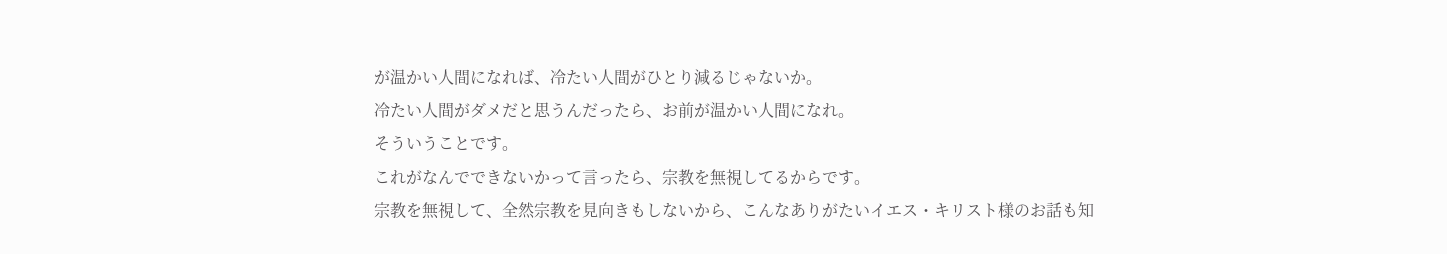が温かい人間になれば、冷たい人間がひとり減るじゃないか。
冷たい人間がダメだと思うんだったら、お前が温かい人間になれ。
そういうことです。
これがなんでできないかって言ったら、宗教を無視してるからです。
宗教を無視して、全然宗教を見向きもしないから、こんなありがたいイエス・キリスト様のお話も知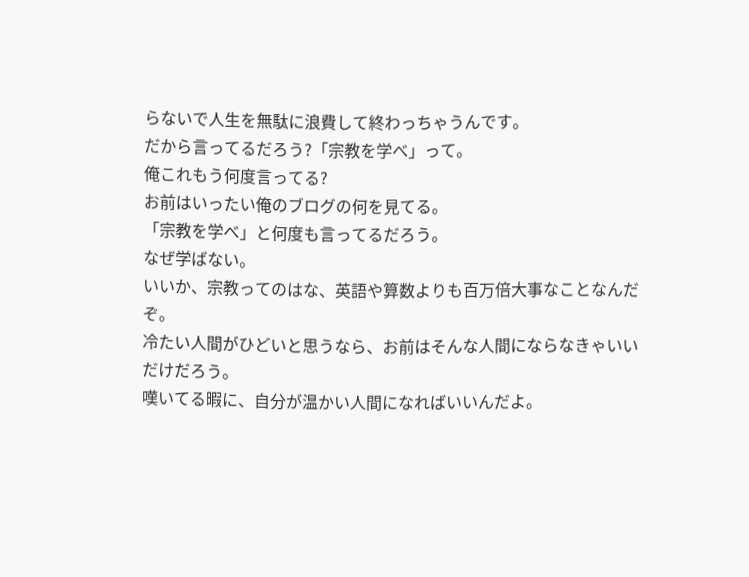らないで人生を無駄に浪費して終わっちゃうんです。
だから言ってるだろう?「宗教を学べ」って。
俺これもう何度言ってる?
お前はいったい俺のブログの何を見てる。
「宗教を学べ」と何度も言ってるだろう。
なぜ学ばない。
いいか、宗教ってのはな、英語や算数よりも百万倍大事なことなんだぞ。
冷たい人間がひどいと思うなら、お前はそんな人間にならなきゃいいだけだろう。
嘆いてる暇に、自分が温かい人間になればいいんだよ。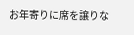お年寄りに席を譲りな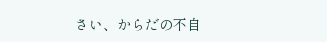さい、からだの不自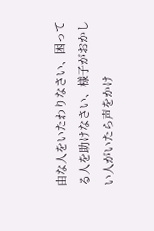由な人をいたわりなさい、困ってる人を助けなさい、様子がおかしい人がいたら声をかけ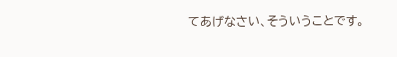てあげなさい、そういうことです。